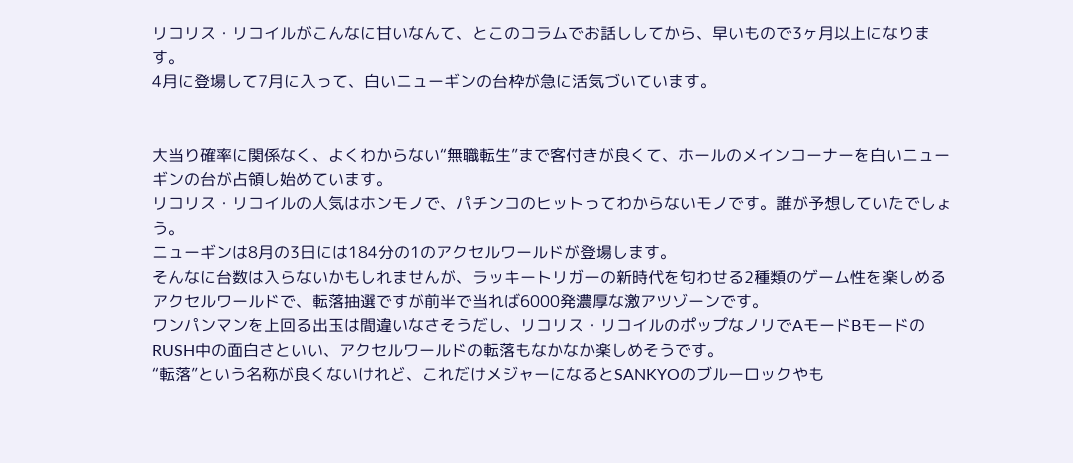リコリス・リコイルがこんなに甘いなんて、とこのコラムでお話ししてから、早いもので3ヶ月以上になります。
4月に登場して7月に入って、白いニューギンの台枠が急に活気づいています。


大当り確率に関係なく、よくわからない“無職転生”まで客付きが良くて、ホールのメインコーナーを白いニューギンの台が占領し始めています。
リコリス・リコイルの人気はホンモノで、パチンコのヒットってわからないモノです。誰が予想していたでしょう。
ニューギンは8月の3日には184分の1のアクセルワールドが登場します。
そんなに台数は入らないかもしれませんが、ラッキートリガーの新時代を匂わせる2種類のゲーム性を楽しめるアクセルワールドで、転落抽選ですが前半で当れば6000発濃厚な激アツゾーンです。
ワンパンマンを上回る出玉は間違いなさそうだし、リコリス・リコイルのポップなノリでAモードBモードのRUSH中の面白さといい、アクセルワールドの転落もなかなか楽しめそうです。
“転落”という名称が良くないけれど、これだけメジャーになるとSANKYOのブルーロックやも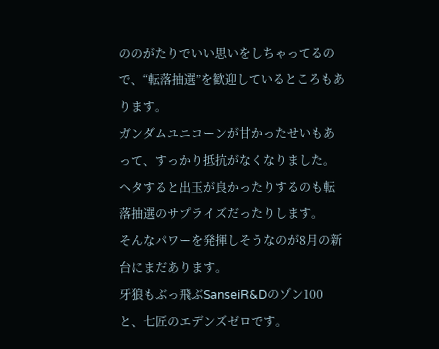ののがたりでいい思いをしちゃってるので、“転落抽選”を歓迎しているところもあります。
ガンダムユニコーンが甘かったせいもあって、すっかり抵抗がなくなりました。
ヘタすると出玉が良かったりするのも転落抽選のサプライズだったりします。
そんなパワーを発揮しそうなのが8月の新台にまだあります。
牙狼もぶっ飛ぶSanseiR&Dのゾン100と、七匠のエデンズゼロです。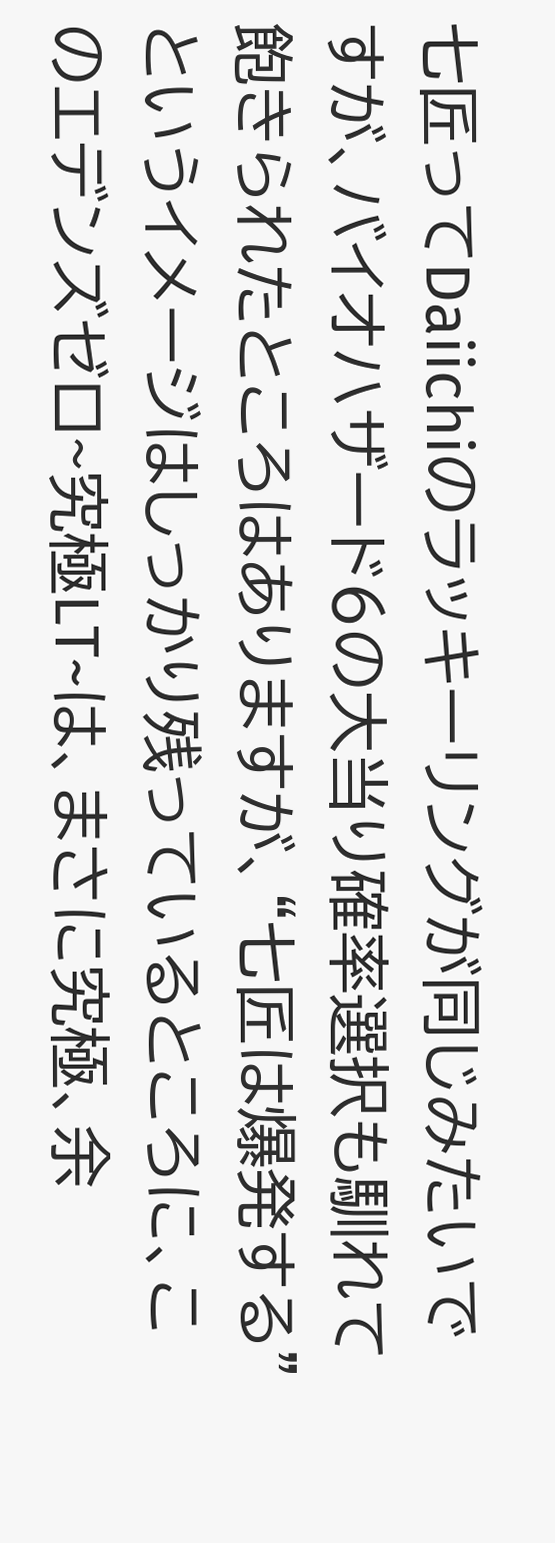七匠ってDaiichiのラッキーリングが同じみたいですが、バイオハザード6の大当り確率選択も馴れて飽きられたところはありますが、“七匠は爆発する”というイメージはしっかり残っているところに、このエデンズゼロ~究極LT~は、まさに究極、余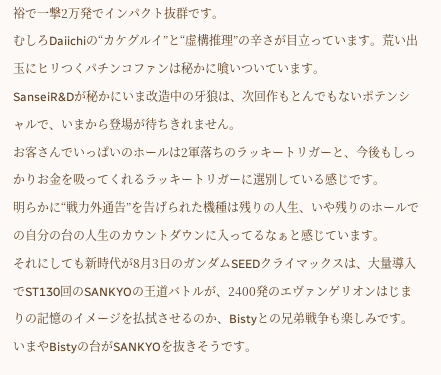裕で一撃2万発でインパクト抜群です。
むしろDaiichiの“カケグルイ”と“虚構推理”の辛さが目立っています。荒い出玉にヒリつくパチンコファンは秘かに喰いついています。
SanseiR&Dが秘かにいま改造中の牙狼は、次回作もとんでもないポテンシャルで、いまから登場が待ちきれません。
お客さんでいっぱいのホールは2軍落ちのラッキートリガーと、今後もしっかりお金を吸ってくれるラッキートリガーに選別している感じです。
明らかに“戦力外通告”を告げられた機種は残りの人生、いや残りのホールでの自分の台の人生のカウントダウンに入ってるなぁと感じています。
それにしても新時代が8月3日のガンダムSEEDクライマックスは、大量導入でST130回のSANKYOの王道バトルが、2400発のエヴァンゲリオンはじまりの記憶のイメージを払拭させるのか、Bistyとの兄弟戦争も楽しみです。いまやBistyの台がSANKYOを抜きそうです。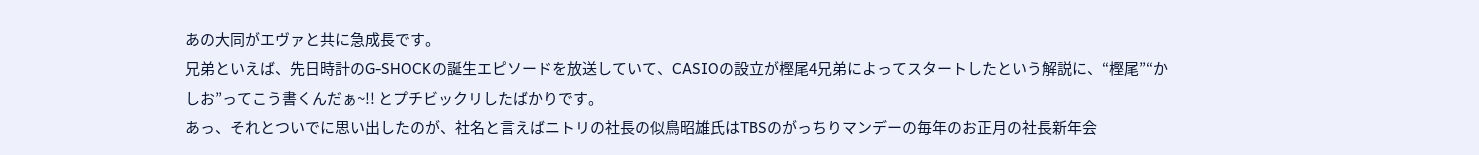あの大同がエヴァと共に急成長です。
兄弟といえば、先日時計のG-SHOCKの誕生エピソードを放送していて、CASIOの設立が樫尾4兄弟によってスタートしたという解説に、“樫尾”“かしお”ってこう書くんだぁ~!! とプチビックリしたばかりです。
あっ、それとついでに思い出したのが、社名と言えばニトリの社長の似鳥昭雄氏はTBSのがっちりマンデーの毎年のお正月の社長新年会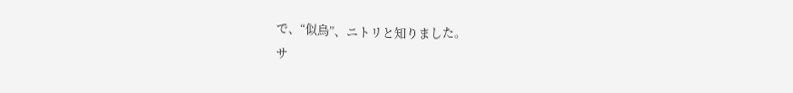で、“似鳥”、ニトリと知りました。
サ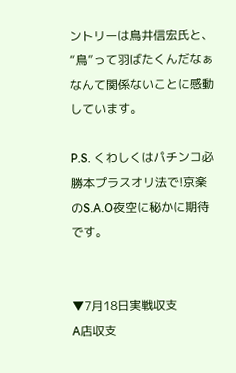ントリーは鳥井信宏氏と、“鳥”って羽ばたくんだなぁなんて関係ないことに感動しています。

P.S. くわしくはパチンコ必勝本プラスオリ法で!京楽のS.A.O夜空に秘かに期待です。


▼7月18日実戦収支
A店収支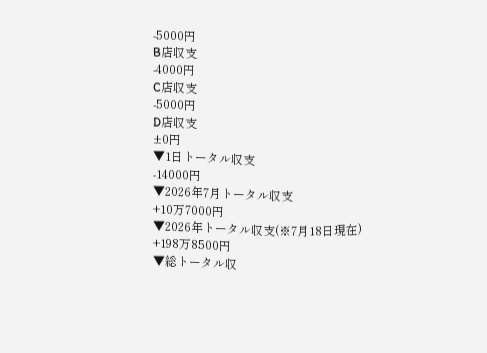-5000円
B店収支
-4000円
C店収支
-5000円
D店収支
±0円
▼1日トータル収支
-14000円
▼2026年7月トータル収支
+10万7000円
▼2026年トータル収支(※7月18日現在)
+198万8500円
▼総トータル収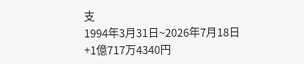支
1994年3月31日~2026年7月18日
+1億717万4340円